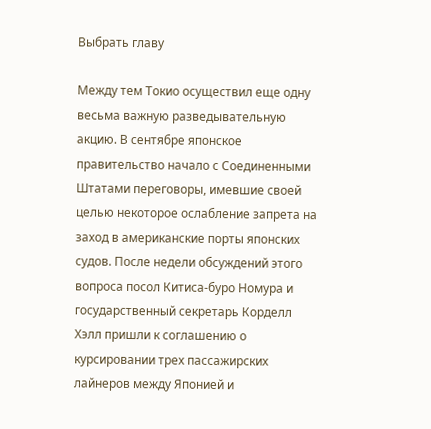Выбрать главу

Между тем Токио осуществил еще одну весьма важную разведывательную акцию. В сентябре японское правительство начало с Соединенными Штатами переговоры, имевшие своей целью некоторое ослабление запрета на заход в американские порты японских судов. После недели обсуждений этого вопроса посол Китиса-буро Номура и государственный секретарь Корделл Хэлл пришли к соглашению о курсировании трех пассажирских лайнеров между Японией и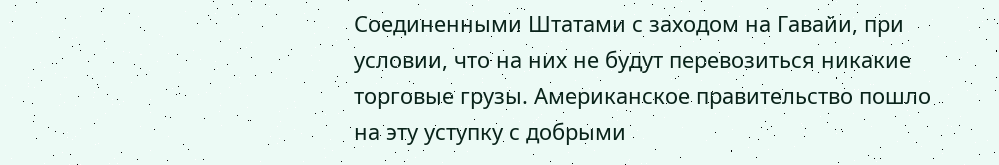Соединенными Штатами с заходом на Гавайи, при условии, что на них не будут перевозиться никакие торговые грузы. Американское правительство пошло на эту уступку с добрыми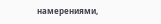намерениями,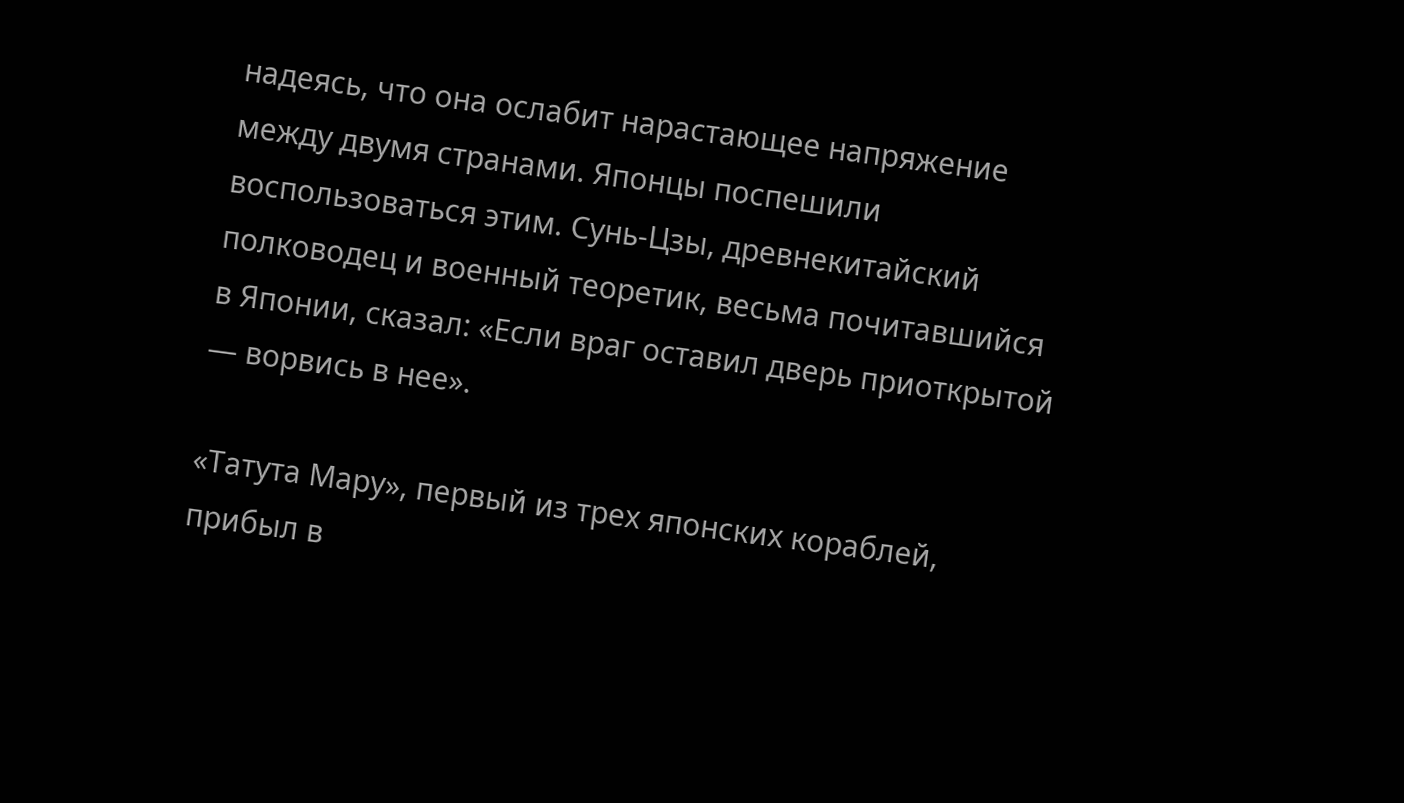надеясь, что она ослабит нарастающее напряжение между двумя странами. Японцы поспешили воспользоваться этим. Сунь-Цзы, древнекитайский полководец и военный теоретик, весьма почитавшийся в Японии, сказал: «Если враг оставил дверь приоткрытой — ворвись в нее».

«Татута Мару», первый из трех японских кораблей, прибыл в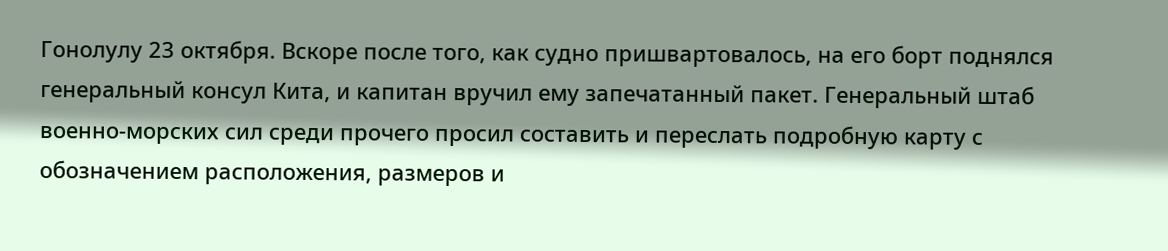Гонолулу 23 октября. Вскоре после того, как судно пришвартовалось, на его борт поднялся генеральный консул Кита, и капитан вручил ему запечатанный пакет. Генеральный штаб военно-морских сил среди прочего просил составить и переслать подробную карту с обозначением расположения, размеров и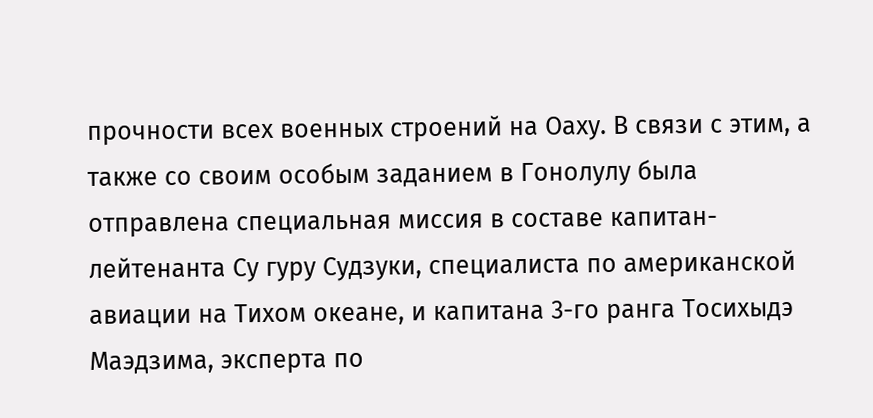прочности всех военных строений на Оаху. В связи с этим, а также со своим особым заданием в Гонолулу была отправлена специальная миссия в составе капитан-лейтенанта Су гуру Судзуки, специалиста по американской авиации на Тихом океане, и капитана 3-го ранга Тосихыдэ Маэдзима, эксперта по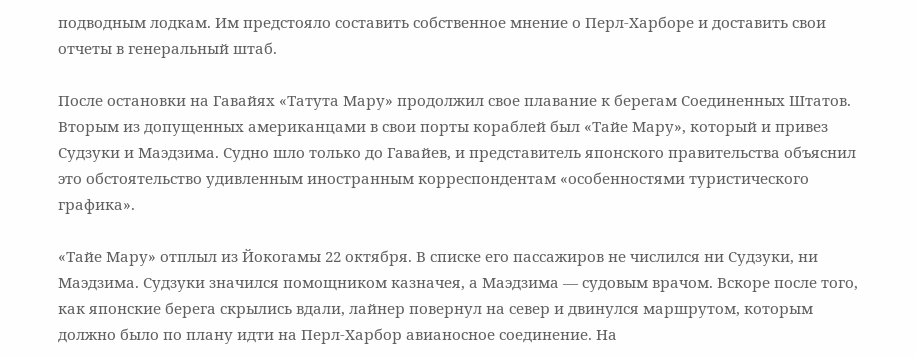подводным лодкам. Им предстояло составить собственное мнение о Перл-Харборе и доставить свои отчеты в генеральный штаб.

После остановки на Гавайях «Татута Мару» продолжил свое плавание к берегам Соединенных Штатов. Вторым из допущенных американцами в свои порты кораблей был «Тайе Мару», который и привез Судзуки и Маэдзима. Судно шло только до Гавайев, и представитель японского правительства объяснил это обстоятельство удивленным иностранным корреспондентам «особенностями туристического графика».

«Тайе Мару» отплыл из Йокогамы 22 октября. В списке его пассажиров не числился ни Судзуки, ни Маэдзима. Судзуки значился помощником казначея, а Маэдзима — судовым врачом. Вскоре после того, как японские берега скрылись вдали, лайнер повернул на север и двинулся маршрутом, которым должно было по плану идти на Перл-Харбор авианосное соединение. На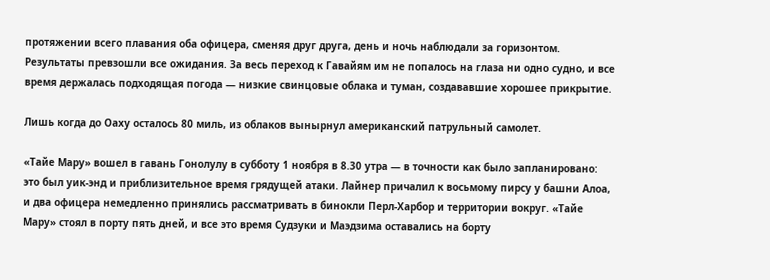протяжении всего плавания оба офицера, сменяя друг друга, день и ночь наблюдали за горизонтом. Результаты превзошли все ожидания. За весь переход к Гавайям им не попалось на глаза ни одно судно, и все время держалась подходящая погода — низкие свинцовые облака и туман, создававшие хорошее прикрытие.

Лишь когда до Оаху осталось 80 миль, из облаков вынырнул американский патрульный самолет.

«Тайе Мару» вошел в гавань Гонолулу в субботу 1 ноября в 8.30 утра — в точности как было запланировано: это был уик-энд и приблизительное время грядущей атаки. Лайнер причалил к восьмому пирсу у башни Алоа, и два офицера немедленно принялись рассматривать в бинокли Перл-Харбор и территории вокруг. «Тайе Мару» стоял в порту пять дней, и все это время Судзуки и Маэдзима оставались на борту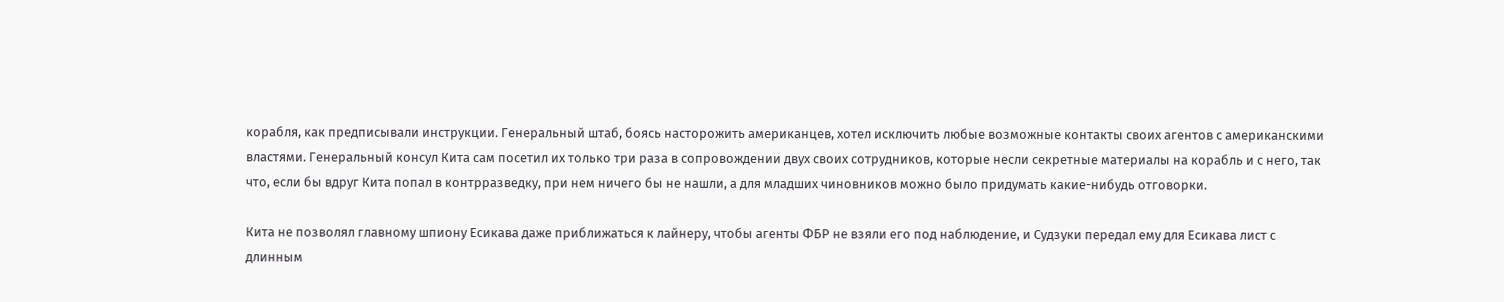корабля, как предписывали инструкции. Генеральный штаб, боясь насторожить американцев, хотел исключить любые возможные контакты своих агентов с американскими властями. Генеральный консул Кита сам посетил их только три раза в сопровождении двух своих сотрудников, которые несли секретные материалы на корабль и с него, так что, если бы вдруг Кита попал в контрразведку, при нем ничего бы не нашли, а для младших чиновников можно было придумать какие-нибудь отговорки.

Кита не позволял главному шпиону Есикава даже приближаться к лайнеру, чтобы агенты ФБР не взяли его под наблюдение, и Судзуки передал ему для Есикава лист с длинным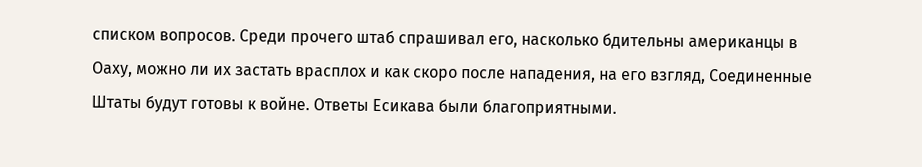списком вопросов. Среди прочего штаб спрашивал его, насколько бдительны американцы в Оаху, можно ли их застать врасплох и как скоро после нападения, на его взгляд, Соединенные Штаты будут готовы к войне. Ответы Есикава были благоприятными.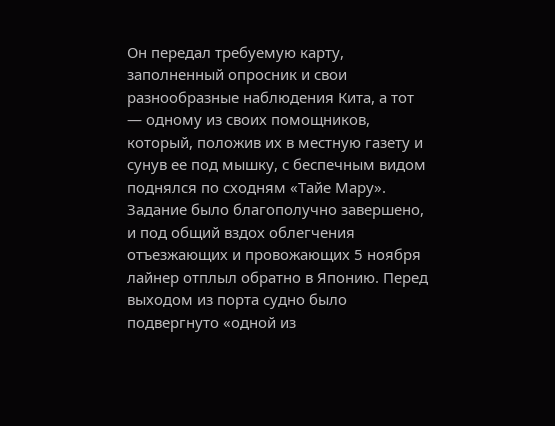Он передал требуемую карту, заполненный опросник и свои разнообразные наблюдения Кита, а тот — одному из своих помощников, который, положив их в местную газету и сунув ее под мышку, с беспечным видом поднялся по сходням «Тайе Мару». Задание было благополучно завершено, и под общий вздох облегчения отъезжающих и провожающих 5 ноября лайнер отплыл обратно в Японию. Перед выходом из порта судно было подвергнуто «одной из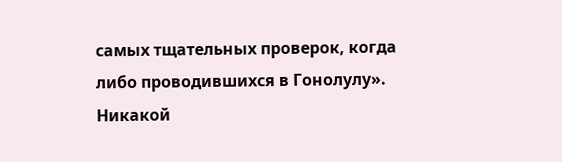самых тщательных проверок, когда либо проводившихся в Гонолулу». Никакой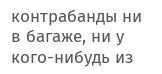контрабанды ни в багаже, ни у кого-нибудь из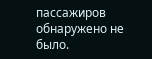пассажиров обнаружено не было.